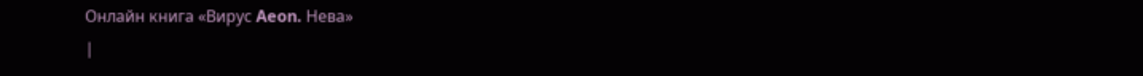Онлайн книга «Вирус Aeon. Нева»
|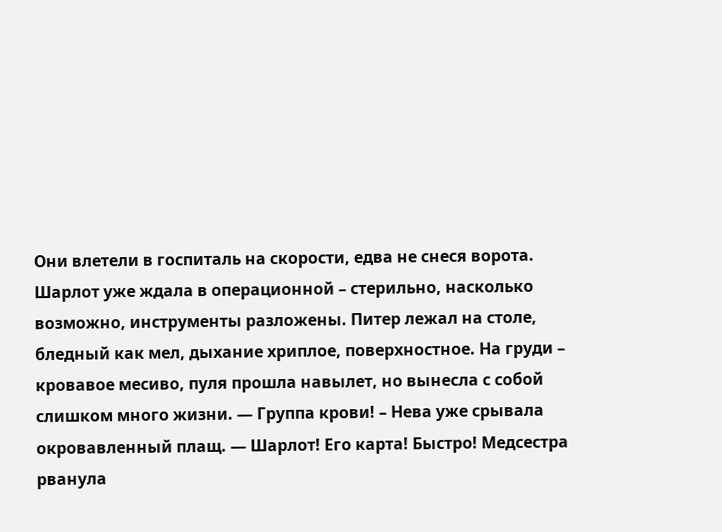Они влетели в госпиталь на скорости, едва не снеся ворота. Шарлот уже ждала в операционной – стерильно, насколько возможно, инструменты разложены. Питер лежал на столе, бледный как мел, дыхание хриплое, поверхностное. На груди – кровавое месиво, пуля прошла навылет, но вынесла с собой слишком много жизни. — Группа крови! – Нева уже срывала окровавленный плащ. — Шарлот! Его карта! Быстро! Медсестра рванула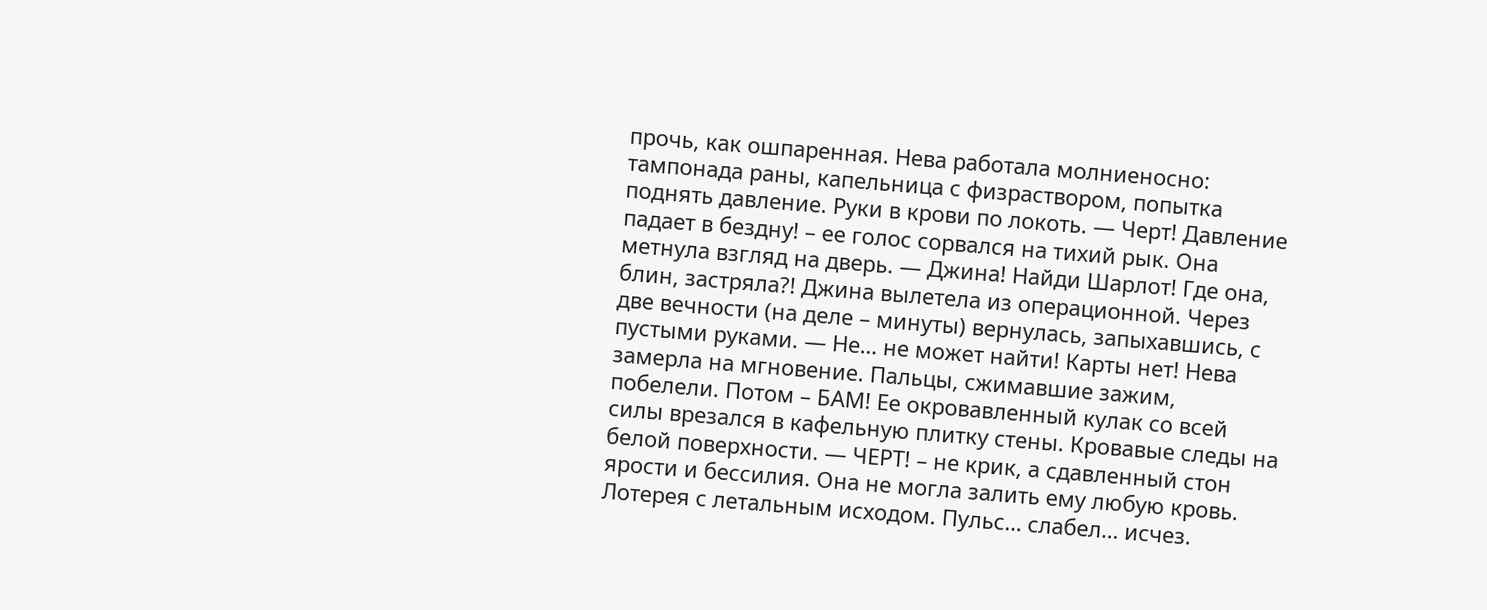прочь, как ошпаренная. Нева работала молниеносно: тампонада раны, капельница с физраствором, попытка поднять давление. Руки в крови по локоть. — Черт! Давление падает в бездну! – ее голос сорвался на тихий рык. Она метнула взгляд на дверь. — Джина! Найди Шарлот! Где она, блин, застряла?! Джина вылетела из операционной. Через две вечности (на деле – минуты) вернулась, запыхавшись, с пустыми руками. — Не… не может найти! Карты нет! Нева замерла на мгновение. Пальцы, сжимавшие зажим, побелели. Потом – БАМ! Ее окровавленный кулак со всей силы врезался в кафельную плитку стены. Кровавые следы на белой поверхности. — ЧЕРТ! – не крик, а сдавленный стон ярости и бессилия. Она не могла залить ему любую кровь. Лотерея с летальным исходом. Пульс… слабел… исчез.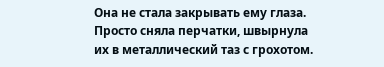Она не стала закрывать ему глаза. Просто сняла перчатки, швырнула их в металлический таз с грохотом.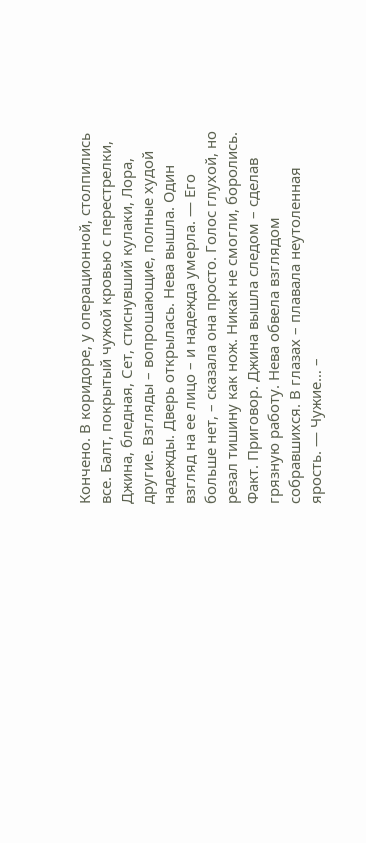Кончено. В коридоре, у операционной, столпились все. Балт, покрытый чужой кровью с перестрелки, Джина, бледная, Сет, стиснувший кулаки, Лора, другие. Взгляды – вопрошающие, полные худой надежды. Дверь открылась. Нева вышла. Один взгляд на ее лицо – и надежда умерла. — Его больше нет, – сказала она просто. Голос глухой, но резал тишину как нож. Никак не смогли, боролись. Факт. Приговор. Джина вышла следом – сделав грязную работу. Нева обвела взглядом собравшихся. В глазах – плавала неутоленная ярость. — Чужие… –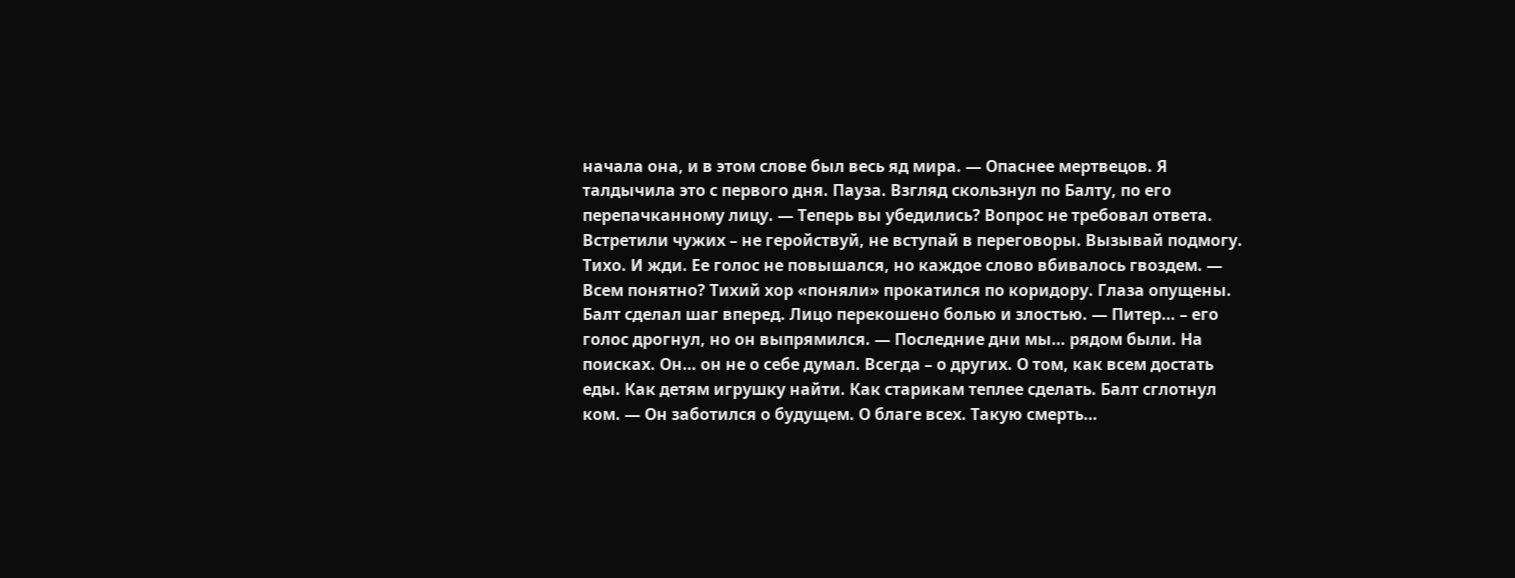начала она, и в этом слове был весь яд мира. — Опаснее мертвецов. Я талдычила это с первого дня. Пауза. Взгляд скользнул по Балту, по его перепачканному лицу. — Теперь вы убедились? Вопрос не требовал ответа. Встретили чужих – не геройствуй, не вступай в переговоры. Вызывай подмогу. Тихо. И жди. Ее голос не повышался, но каждое слово вбивалось гвоздем. — Всем понятно? Тихий хор «поняли» прокатился по коридору. Глаза опущены. Балт сделал шаг вперед. Лицо перекошено болью и злостью. — Питер… – его голос дрогнул, но он выпрямился. — Последние дни мы… рядом были. На поисках. Он… он не о себе думал. Всегда – о других. О том, как всем достать еды. Как детям игрушку найти. Как старикам теплее сделать. Балт сглотнул ком. — Он заботился о будущем. О благе всех. Такую смерть…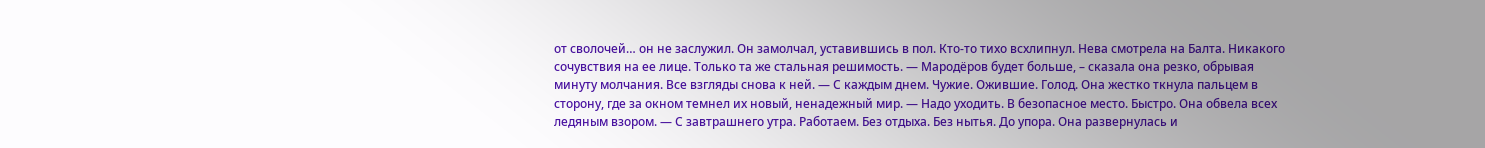от сволочей… он не заслужил. Он замолчал, уставившись в пол. Кто-то тихо всхлипнул. Нева смотрела на Балта. Никакого сочувствия на ее лице. Только та же стальная решимость. — Мародёров будет больше, – сказала она резко, обрывая минуту молчания. Все взгляды снова к ней. — С каждым днем. Чужие. Ожившие. Голод. Она жестко ткнула пальцем в сторону, где за окном темнел их новый, ненадежный мир. — Надо уходить. В безопасное место. Быстро. Она обвела всех ледяным взором. — С завтрашнего утра. Работаем. Без отдыха. Без нытья. До упора. Она развернулась и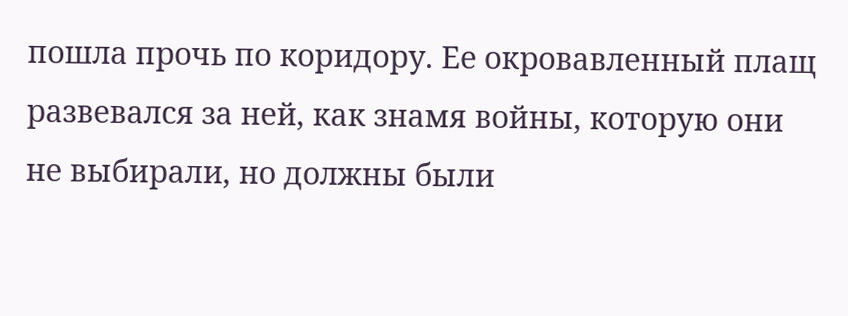пошла прочь по коридору. Ее окровавленный плащ развевался за ней, как знамя войны, которую они не выбирали, но должны были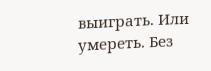выиграть. Или умереть. Без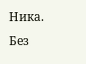Ника. Без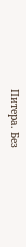Питера. Без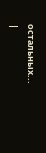остальных... |